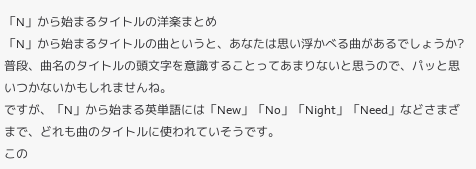「N」から始まるタイトルの洋楽まとめ
「N」から始まるタイトルの曲というと、あなたは思い浮かべる曲があるでしょうか?
普段、曲名のタイトルの頭文字を意識することってあまりないと思うので、パッと思いつかないかもしれませんね。
ですが、「N」から始まる英単語には「New」「No」「Night」「Need」などさまざまで、どれも曲のタイトルに使われていそうです。
この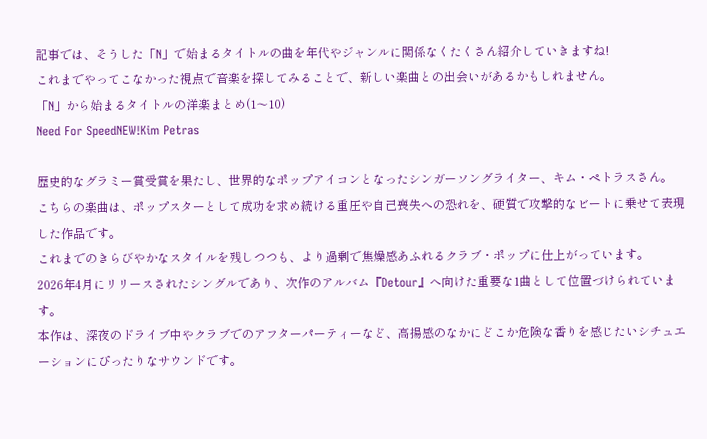記事では、そうした「N」で始まるタイトルの曲を年代やジャンルに関係なくたくさん紹介していきますね!
これまでやってこなかった視点で音楽を探してみることで、新しい楽曲との出会いがあるかもしれません。
「N」から始まるタイトルの洋楽まとめ(1〜10)
Need For SpeedNEW!Kim Petras

歴史的なグラミー賞受賞を果たし、世界的なポップアイコンとなったシンガーソングライター、キム・ペトラスさん。
こちらの楽曲は、ポップスターとして成功を求め続ける重圧や自己喪失への恐れを、硬質で攻撃的なビートに乗せて表現した作品です。
これまでのきらびやかなスタイルを残しつつも、より過剰で焦燥感あふれるクラブ・ポップに仕上がっています。
2026年4月にリリースされたシングルであり、次作のアルバム『Detour』へ向けた重要な1曲として位置づけられています。
本作は、深夜のドライブ中やクラブでのアフターパーティーなど、高揚感のなかにどこか危険な香りを感じたいシチュエーションにぴったりなサウンドです。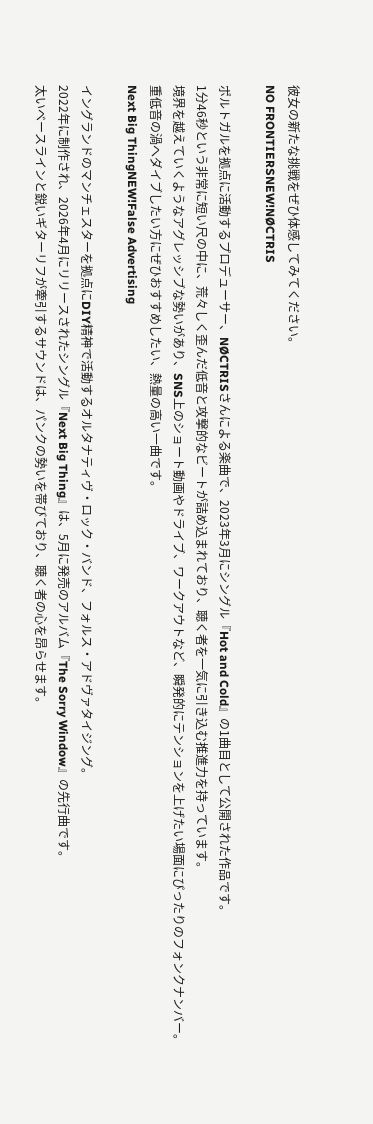彼女の新たな挑戦をぜひ体感してみてください。
NO FRONTIERSNEW!NØCTRIS

ポルトガルを拠点に活動するプロデューサー、NØCTRISさんによる楽曲で、2023年3月にシングル『Hot and Cold』の1曲目として公開された作品です。
1分46秒という非常に短い尺の中に、荒々しく歪んだ低音と攻撃的なビートが詰め込まれており、聴く者を一気に引き込む推進力を持っています。
境界を越えていくようなアグレッシブな勢いがあり、SNS上のショート動画やドライブ、ワークアウトなど、瞬発的にテンションを上げたい場面にぴったりのフォンクナンバー。
重低音の渦へダイブしたい方にぜひおすすめしたい、熱量の高い一曲です。
Next Big ThingNEW!False Advertising

イングランドのマンチェスターを拠点にDIY精神で活動するオルタナティヴ・ロック・バンド、フォルス・アドヴァタイジング。
2022年に制作され、2026年4月にリリースされたシングル『Next Big Thing』は、5月に発売のアルバム『The Sorry Window』の先行曲です。
太いベースラインと鋭いギターリフが牽引するサウンドは、パンクの勢いを帯びており、聴く者の心を昂らせます。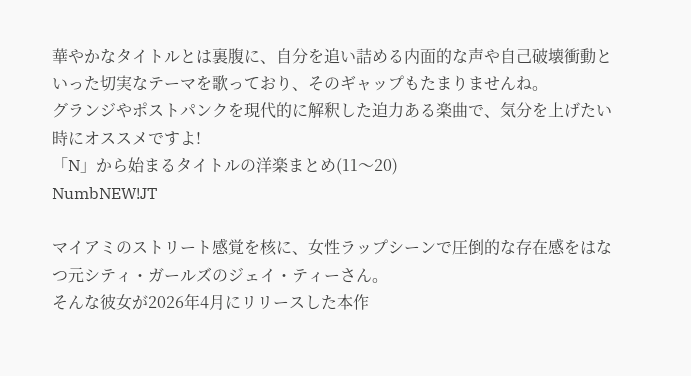華やかなタイトルとは裏腹に、自分を追い詰める内面的な声や自己破壊衝動といった切実なテーマを歌っており、そのギャップもたまりませんね。
グランジやポストパンクを現代的に解釈した迫力ある楽曲で、気分を上げたい時にオススメですよ!
「N」から始まるタイトルの洋楽まとめ(11〜20)
NumbNEW!JT

マイアミのストリート感覚を核に、女性ラップシーンで圧倒的な存在感をはなつ元シティ・ガールズのジェイ・ティーさん。
そんな彼女が2026年4月にリリースした本作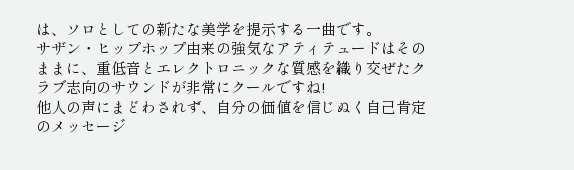は、ソロとしての新たな美学を提示する一曲です。
サザン・ヒップホップ由来の強気なアティテュードはそのままに、重低音とエレクトロニックな質感を織り交ぜたクラブ志向のサウンドが非常にクールですね!
他人の声にまどわされず、自分の価値を信じぬく自己肯定のメッセージ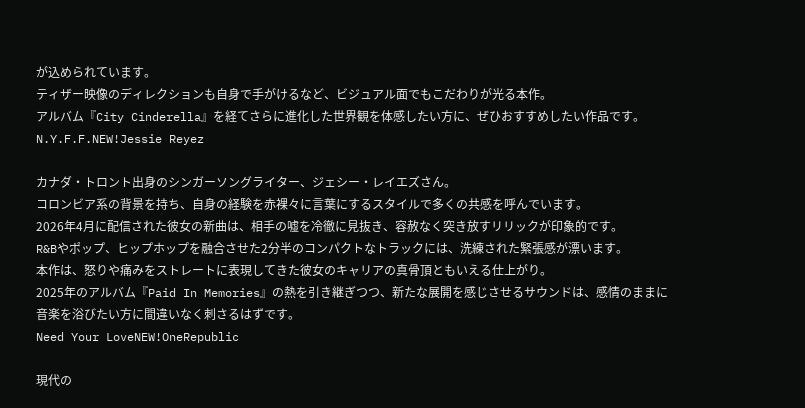が込められています。
ティザー映像のディレクションも自身で手がけるなど、ビジュアル面でもこだわりが光る本作。
アルバム『City Cinderella』を経てさらに進化した世界観を体感したい方に、ぜひおすすめしたい作品です。
N.Y.F.F.NEW!Jessie Reyez

カナダ・トロント出身のシンガーソングライター、ジェシー・レイエズさん。
コロンビア系の背景を持ち、自身の経験を赤裸々に言葉にするスタイルで多くの共感を呼んでいます。
2026年4月に配信された彼女の新曲は、相手の嘘を冷徹に見抜き、容赦なく突き放すリリックが印象的です。
R&Bやポップ、ヒップホップを融合させた2分半のコンパクトなトラックには、洗練された緊張感が漂います。
本作は、怒りや痛みをストレートに表現してきた彼女のキャリアの真骨頂ともいえる仕上がり。
2025年のアルバム『Paid In Memories』の熱を引き継ぎつつ、新たな展開を感じさせるサウンドは、感情のままに音楽を浴びたい方に間違いなく刺さるはずです。
Need Your LoveNEW!OneRepublic

現代の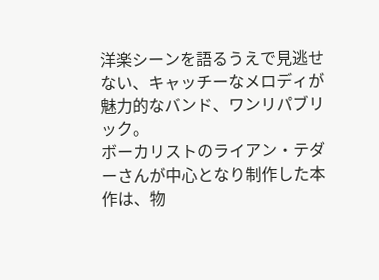洋楽シーンを語るうえで見逃せない、キャッチーなメロディが魅力的なバンド、ワンリパブリック。
ボーカリストのライアン・テダーさんが中心となり制作した本作は、物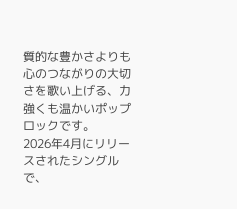質的な豊かさよりも心のつながりの大切さを歌い上げる、力強くも温かいポップロックです。
2026年4月にリリースされたシングルで、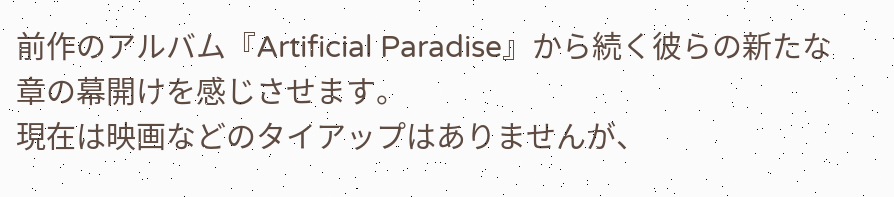前作のアルバム『Artificial Paradise』から続く彼らの新たな章の幕開けを感じさせます。
現在は映画などのタイアップはありませんが、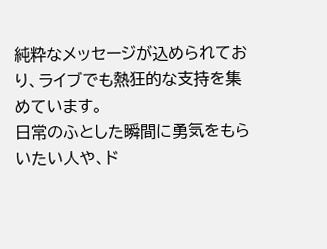純粋なメッセージが込められており、ライブでも熱狂的な支持を集めています。
日常のふとした瞬間に勇気をもらいたい人や、ド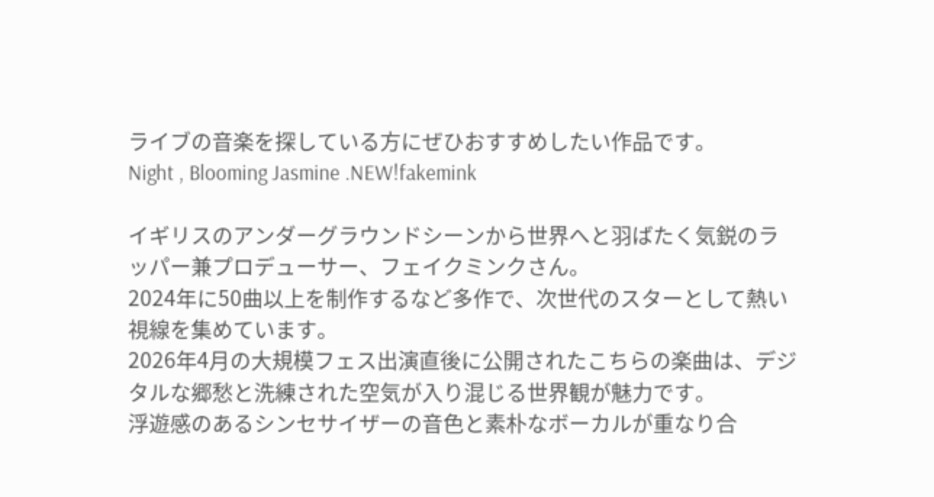ライブの音楽を探している方にぜひおすすめしたい作品です。
Night , Blooming Jasmine .NEW!fakemink

イギリスのアンダーグラウンドシーンから世界へと羽ばたく気鋭のラッパー兼プロデューサー、フェイクミンクさん。
2024年に50曲以上を制作するなど多作で、次世代のスターとして熱い視線を集めています。
2026年4月の大規模フェス出演直後に公開されたこちらの楽曲は、デジタルな郷愁と洗練された空気が入り混じる世界観が魅力です。
浮遊感のあるシンセサイザーの音色と素朴なボーカルが重なり合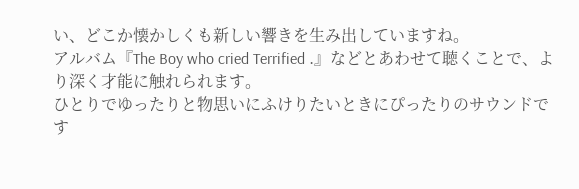い、どこか懐かしくも新しい響きを生み出していますね。
アルバム『The Boy who cried Terrified .』などとあわせて聴くことで、より深く才能に触れられます。
ひとりでゆったりと物思いにふけりたいときにぴったりのサウンドです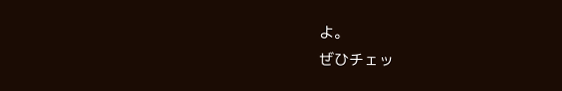よ。
ぜひチェッ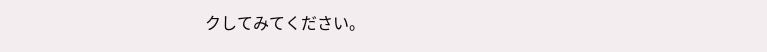クしてみてください。